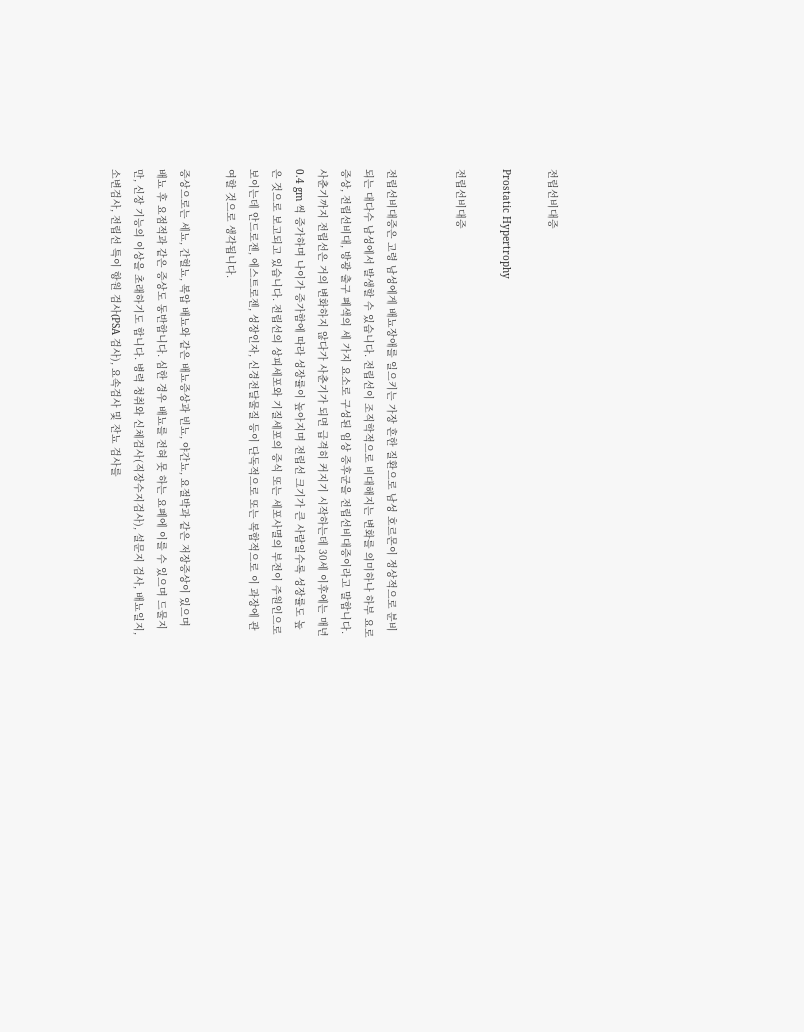전립선비대증

Prostatic Hypertrophy

전립선비대증


전립선비대증은 고령 남성에게 배뇨장애를 일으키는 가장 흔한 질환으로 남성 호르몬이 정상적으로 분비되는 대다수 남성에서 발생할 수 있습니다. 전립선이 조직학적으로 비대해지는 변화를 의미하나 하부 요로 증상, 전립선비대, 방광 출구 폐색의 세 가지 요소로 구성된 임상 증후군을 전립선비대증이라고 말합니다. 사춘기까지 전립선은 거의 변화하지 않다가 사춘기가 되면 급격히 커지기 시작하는데 30세 이후에는 매년 0.4 gm 씩 증가하며 나이가 증가함에 따라 성장률이 높아지며 전립선 크기가 큰 사람일수록 성장률도 높은 것으로 보고되고 있습니다. 전립선의 상피세포와 기질세포의 증식 또는 세포사멸의 부전이 주원인으로 보이는데 안드로젠, 에스트로젠, 성장인자, 신경전달물질 등이 단독적으로 또는 복합적으로 이 과장에 관여할 것으로 생각됩니다.

증상으로는 세뇨, 간헐뇨, 복압 배뇨와 같은 배뇨증상과 빈뇨, 야간뇨, 요절박과 같은 저장증상이 있으며 배뇨 후 요점적과 같은 증상도 동반합니다. 심한 경우 배뇨를 전혀 못 하는 요폐에 이를 수 있으며 드물지만, 신장 기능의 이상을 초래하기도 합니다. 병력 청취와 신체검사(직장수지검사), 설문지 검사, 배뇨일지, 소변검사, 전립선 특이 항원 검사(PSA 검사), 요속검사 및 잔뇨 검사를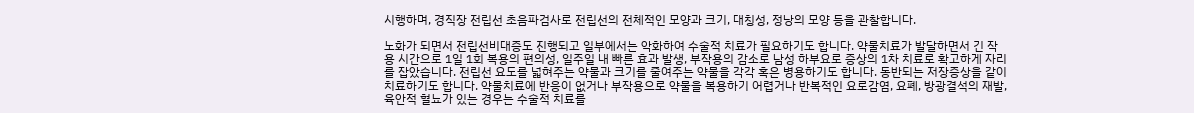시행하며, 경직장 전립선 초음파검사로 전립선의 전체적인 모양과 크기, 대칭성, 정낭의 모양 등을 관찰합니다.

노화가 되면서 전립선비대증도 진행되고 일부에서는 악화하여 수술적 치료가 필요하기도 합니다. 약물치료가 발달하면서 긴 작용 시간으로 1일 1회 복용의 편의성, 일주일 내 빠른 효과 발생, 부작용의 감소로 남성 하부요로 증상의 1차 치료로 확고하게 자리를 잡았습니다. 전립선 요도를 넓혀주는 약물과 크기를 줄여주는 약물을 각각 혹은 병용하기도 합니다. 동반되는 저장증상을 같이 치료하기도 합니다. 약물치료에 반응이 없거나 부작용으로 약물을 복용하기 어렵거나 반복적인 요로감염, 요폐, 방광결석의 재발, 육안적 혈뇨가 있는 경우는 수술적 치료를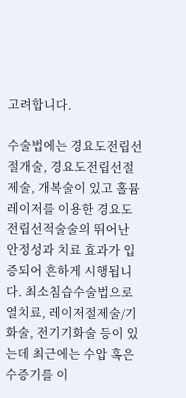고려합니다.

수술법에는 경요도전립선절개술, 경요도전립선절제술, 개복술이 있고 홀뮴레이저를 이용한 경요도전립선적술술의 뛰어난 안정성과 치료 효과가 입증되어 흔하게 시행됩니다. 최소침습수술법으로 열치료, 레이저절제술/기화술, 전기기화술 등이 있는데 최근에는 수압 혹은 수증기를 이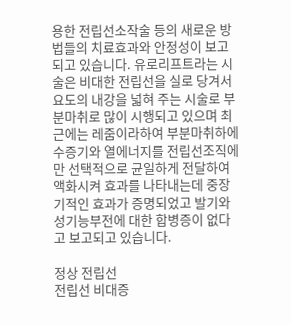용한 전립선소작술 등의 새로운 방법들의 치료효과와 안정성이 보고되고 있습니다. 유로리프트라는 시술은 비대한 전립선을 실로 당겨서 요도의 내강을 넓혀 주는 시술로 부분마취로 많이 시행되고 있으며 최근에는 레줌이라하여 부분마취하에 수증기와 열에너지를 전립선조직에만 선택적으로 균일하게 전달하여 액화시켜 효과를 나타내는데 중장기적인 효과가 증명되었고 발기와 성기능부전에 대한 합병증이 없다고 보고되고 있습니다.

정상 전립선
전립선 비대증